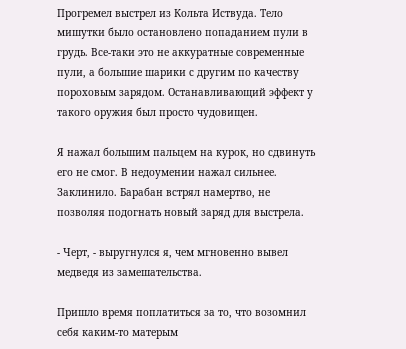Прогремел выстрел из Кольта Иствуда. Тело мишутки было остановлено попаданием пули в грудь. Все-таки это не аккуратные современные пули, а большие шарики с другим по качеству пороховым зарядом. Останавливающий эффект у такого оружия был просто чудовищен.

Я нажал большим пальцем на курок, но сдвинуть его не смог. В недоумении нажал сильнее. Заклинило. Барабан встрял намертво, не позволяя подогнать новый заряд для выстрела.

- Черт, - выругнулся я, чем мгновенно вывел медведя из замешательства.

Пришло время поплатиться за то, что возомнил себя каким-то матерым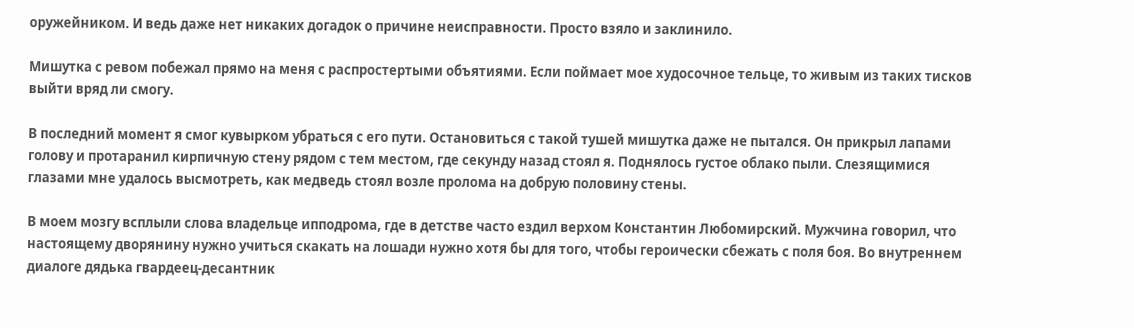оружейником. И ведь даже нет никаких догадок о причине неисправности. Просто взяло и заклинило.

Мишутка с ревом побежал прямо на меня с распростертыми объятиями. Если поймает мое худосочное тельце, то живым из таких тисков выйти вряд ли смогу.

В последний момент я смог кувырком убраться с его пути. Остановиться с такой тушей мишутка даже не пытался. Он прикрыл лапами голову и протаранил кирпичную стену рядом с тем местом, где секунду назад стоял я. Поднялось густое облако пыли. Слезящимися глазами мне удалось высмотреть, как медведь стоял возле пролома на добрую половину стены.

В моем мозгу всплыли слова владельце ипподрома, где в детстве часто ездил верхом Константин Любомирский. Мужчина говорил, что настоящему дворянину нужно учиться скакать на лошади нужно хотя бы для того, чтобы героически сбежать с поля боя. Во внутреннем диалоге дядька гвардеец-десантник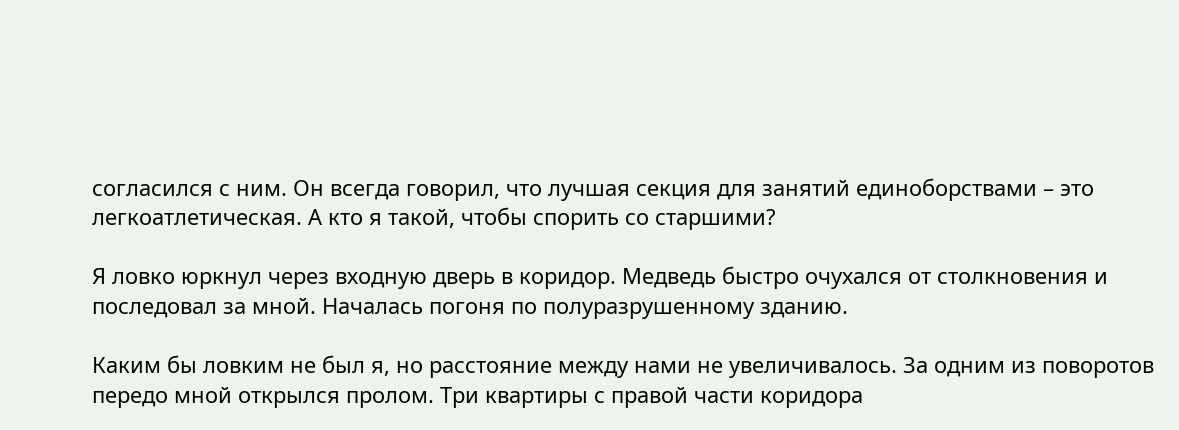согласился с ним. Он всегда говорил, что лучшая секция для занятий единоборствами – это легкоатлетическая. А кто я такой, чтобы спорить со старшими?

Я ловко юркнул через входную дверь в коридор. Медведь быстро очухался от столкновения и последовал за мной. Началась погоня по полуразрушенному зданию.

Каким бы ловким не был я, но расстояние между нами не увеличивалось. За одним из поворотов передо мной открылся пролом. Три квартиры с правой части коридора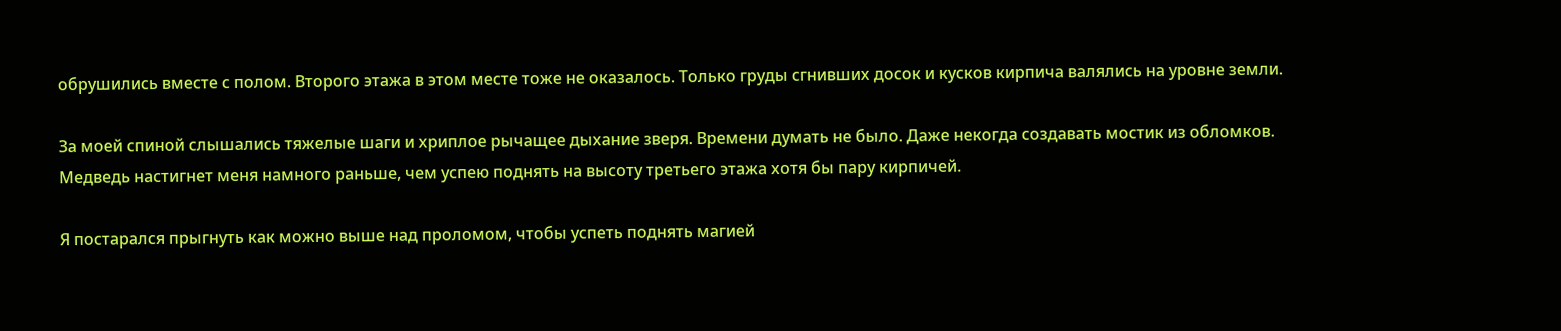обрушились вместе с полом. Второго этажа в этом месте тоже не оказалось. Только груды сгнивших досок и кусков кирпича валялись на уровне земли.

За моей спиной слышались тяжелые шаги и хриплое рычащее дыхание зверя. Времени думать не было. Даже некогда создавать мостик из обломков. Медведь настигнет меня намного раньше, чем успею поднять на высоту третьего этажа хотя бы пару кирпичей.

Я постарался прыгнуть как можно выше над проломом, чтобы успеть поднять магией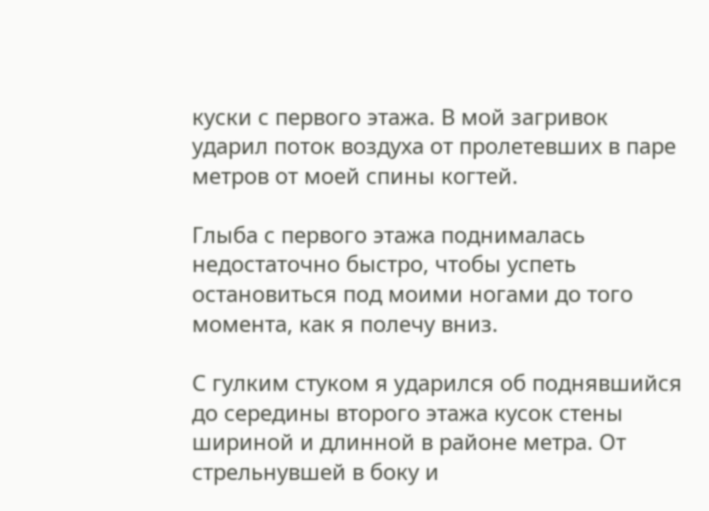куски с первого этажа. В мой загривок ударил поток воздуха от пролетевших в паре метров от моей спины когтей.

Глыба с первого этажа поднималась недостаточно быстро, чтобы успеть остановиться под моими ногами до того момента, как я полечу вниз.

С гулким стуком я ударился об поднявшийся до середины второго этажа кусок стены шириной и длинной в районе метра. От стрельнувшей в боку и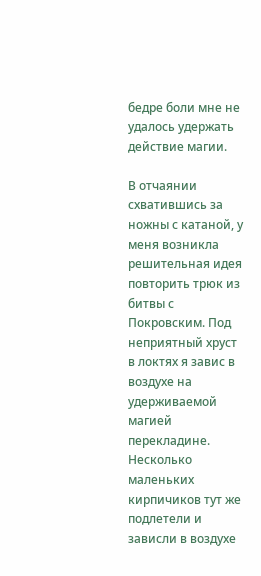бедре боли мне не удалось удержать действие магии.

В отчаянии схватившись за ножны с катаной, у меня возникла решительная идея повторить трюк из битвы с Покровским. Под неприятный хруст в локтях я завис в воздухе на удерживаемой магией перекладине. Несколько маленьких кирпичиков тут же подлетели и зависли в воздухе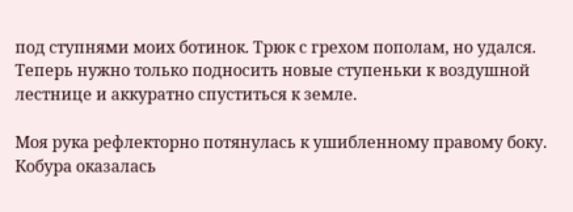под ступнями моих ботинок. Трюк с грехом пополам, но удался. Теперь нужно только подносить новые ступеньки к воздушной лестнице и аккуратно спуститься к земле.

Моя рука рефлекторно потянулась к ушибленному правому боку. Кобура оказалась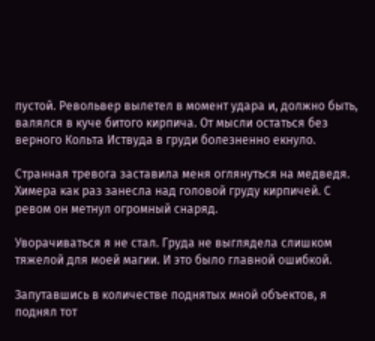пустой. Револьвер вылетел в момент удара и, должно быть, валялся в куче битого кирпича. От мысли остаться без верного Кольта Иствуда в груди болезненно екнуло.

Странная тревога заставила меня оглянуться на медведя. Химера как раз занесла над головой груду кирпичей. С ревом он метнул огромный снаряд.

Уворачиваться я не стал. Груда не выглядела слишком тяжелой для моей магии. И это было главной ошибкой.

Запутавшись в количестве поднятых мной объектов, я поднял тот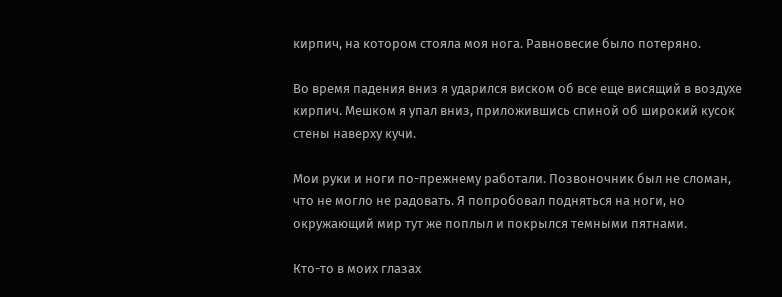кирпич, на котором стояла моя нога. Равновесие было потеряно.

Во время падения вниз я ударился виском об все еще висящий в воздухе кирпич. Мешком я упал вниз, приложившись спиной об широкий кусок стены наверху кучи.

Мои руки и ноги по-прежнему работали. Позвоночник был не сломан, что не могло не радовать. Я попробовал подняться на ноги, но окружающий мир тут же поплыл и покрылся темными пятнами.

Кто-то в моих глазах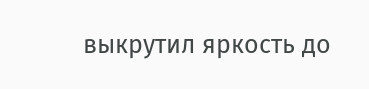выкрутил яркость до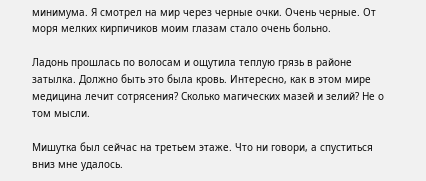минимума. Я смотрел на мир через черные очки. Очень черные. От моря мелких кирпичиков моим глазам стало очень больно.

Ладонь прошлась по волосам и ощутила теплую грязь в районе затылка. Должно быть это была кровь. Интересно, как в этом мире медицина лечит сотрясения? Сколько магических мазей и зелий? Не о том мысли.

Мишутка был сейчас на третьем этаже. Что ни говори, а спуститься вниз мне удалось.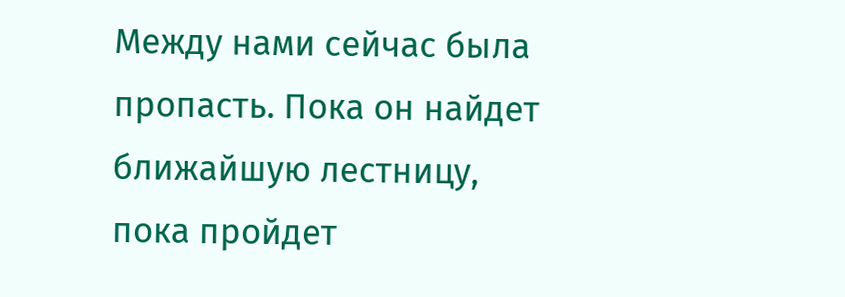Между нами сейчас была пропасть. Пока он найдет ближайшую лестницу, пока пройдет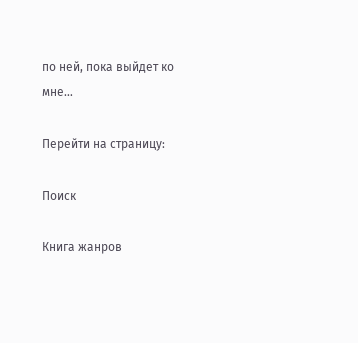по ней, пока выйдет ко мне…

Перейти на страницу:

Поиск

Книга жанров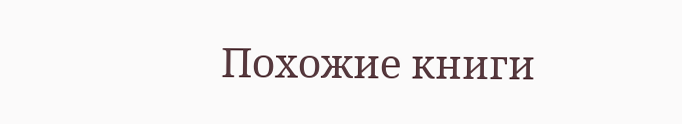Похожие книги